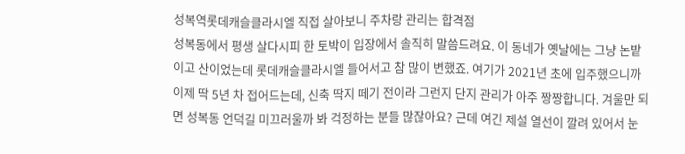성복역롯데캐슬클라시엘 직접 살아보니 주차랑 관리는 합격점
성복동에서 평생 살다시피 한 토박이 입장에서 솔직히 말씀드려요. 이 동네가 옛날에는 그냥 논밭이고 산이었는데 롯데캐슬클라시엘 들어서고 참 많이 변했죠. 여기가 2021년 초에 입주했으니까 이제 딱 5년 차 접어드는데, 신축 딱지 떼기 전이라 그런지 단지 관리가 아주 짱짱합니다. 겨울만 되면 성복동 언덕길 미끄러울까 봐 걱정하는 분들 많잖아요? 근데 여긴 제설 열선이 깔려 있어서 눈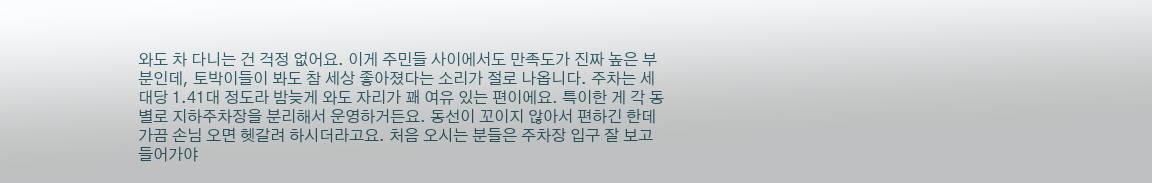와도 차 다니는 건 걱정 없어요. 이게 주민들 사이에서도 만족도가 진짜 높은 부분인데, 토박이들이 봐도 참 세상 좋아졌다는 소리가 절로 나옵니다. 주차는 세대당 1.41대 정도라 밤늦게 와도 자리가 꽤 여유 있는 편이에요. 특이한 게 각 동별로 지하주차장을 분리해서 운영하거든요. 동선이 꼬이지 않아서 편하긴 한데 가끔 손님 오면 헷갈려 하시더라고요. 처음 오시는 분들은 주차장 입구 잘 보고 들어가야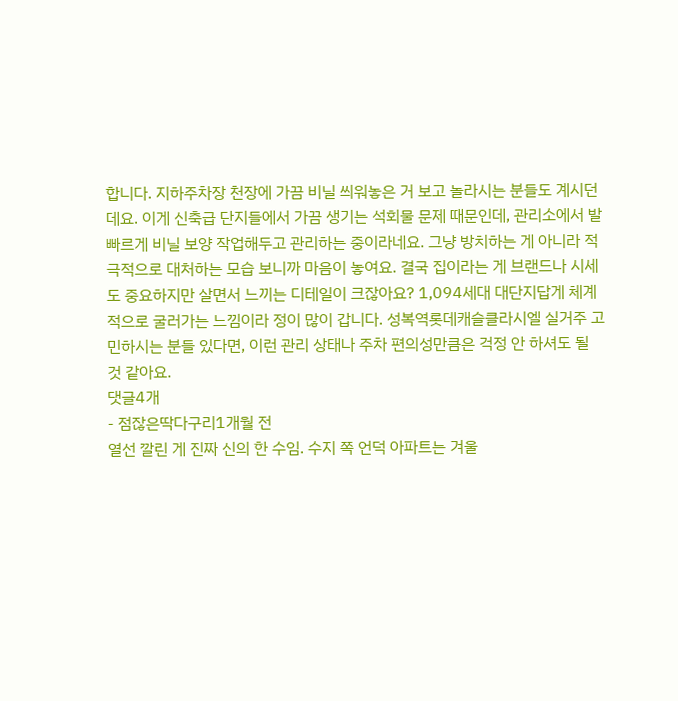합니다. 지하주차장 천장에 가끔 비닐 씌워놓은 거 보고 놀라시는 분들도 계시던데요. 이게 신축급 단지들에서 가끔 생기는 석회물 문제 때문인데, 관리소에서 발 빠르게 비닐 보양 작업해두고 관리하는 중이라네요. 그냥 방치하는 게 아니라 적극적으로 대처하는 모습 보니까 마음이 놓여요. 결국 집이라는 게 브랜드나 시세도 중요하지만 살면서 느끼는 디테일이 크잖아요? 1,094세대 대단지답게 체계적으로 굴러가는 느낌이라 정이 많이 갑니다. 성복역롯데캐슬클라시엘 실거주 고민하시는 분들 있다면, 이런 관리 상태나 주차 편의성만큼은 걱정 안 하셔도 될 것 같아요.
댓글4개
- 점잖은딱다구리1개월 전
열선 깔린 게 진짜 신의 한 수임. 수지 쪽 언덕 아파트는 겨울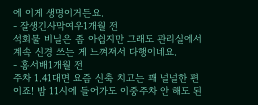에 이게 생명이거든요.
- 잘생긴사막여우1개월 전
석회물 비닐은 좀 아쉽지만 그래도 관리실에서 계속 신경 쓰는 게 느껴져서 다행이네요.
- 홍서배1개월 전
주차 1.41대면 요즘 신축 치고는 꽤 널널한 편이죠! 밤 11시에 들어가도 이중주차 안 해도 된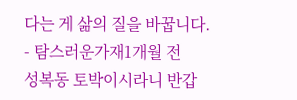다는 게 삶의 질을 바꿉니다.
- 탐스러운가재1개월 전
성복동 토박이시라니 반갑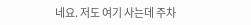네요. 저도 여기 사는데 주차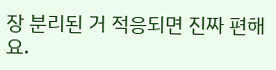장 분리된 거 적응되면 진짜 편해요.